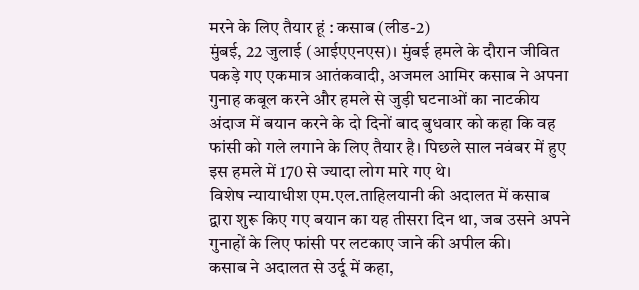मरने के लिए तैयार हूं : कसाब (लीड-2)
मुंबई, 22 जुलाई (आईएएनएस)। मुंबई हमले के दौरान जीवित पकड़े गए एकमात्र आतंकवादी, अजमल आमिर कसाब ने अपना गुनाह कबूल करने और हमले से जुड़ी घटनाओं का नाटकीय अंदाज में बयान करने के दो दिनों बाद बुधवार को कहा कि वह फांसी को गले लगाने के लिए तैयार है। पिछले साल नवंबर में हुए इस हमले में 170 से ज्यादा लोग मारे गए थे।
विशेष न्यायाधीश एम.एल.ताहिलयानी की अदालत में कसाब द्वारा शुरू किए गए बयान का यह तीसरा दिन था, जब उसने अपने गुनाहों के लिए फांसी पर लटकाए जाने की अपील की।
कसाब ने अदालत से उर्दू में कहा,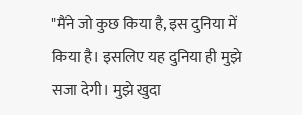"मैंने जो कुछ किया है, इस दुनिया में किया है। इसलिए यह दुनिया ही मुझे सजा देगी। मुझे खुदा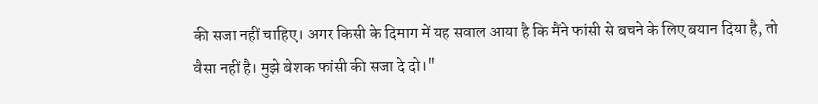की सजा नहीं चाहिए। अगर किसी के दिमाग में यह सवाल आया है कि मैंने फांसी से बचने के लिए बयान दिया है, तो वैसा नहीं है। मुझे बेशक फांसी की सजा दे दो।"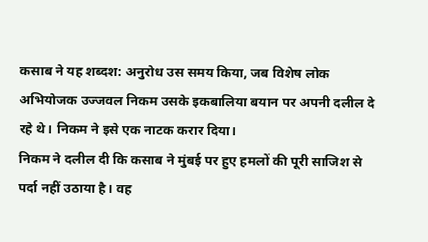कसाब ने यह शब्दश: अनुरोध उस समय किया, जब विशेष लोक अभियोजक उज्जवल निकम उसके इकबालिया बयान पर अपनी दलील दे रहे थे। निकम ने इसे एक नाटक करार दिया।
निकम ने दलील दी कि कसाब ने मुंबई पर हुए हमलों की पूरी साजिश से पर्दा नहीं उठाया है। वह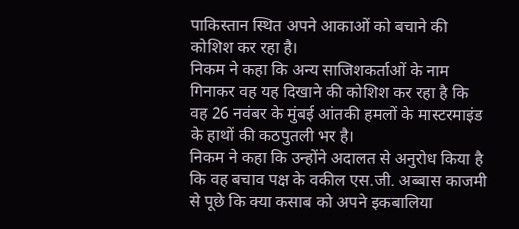पाकिस्तान स्थित अपने आकाओं को बचाने की कोशिश कर रहा है।
निकम ने कहा कि अन्य साजिशकर्ताओं के नाम गिनाकर वह यह दिखाने की कोशिश कर रहा है कि वह 26 नवंबर के मुंबई आंतकी हमलों के मास्टरमाइंड के हाथों की कठपुतली भर है।
निकम ने कहा कि उन्होंने अदालत से अनुरोध किया है कि वह बचाव पक्ष के वकील एस.जी. अब्बास काजमी से पूछे कि क्या कसाब को अपने इकबालिया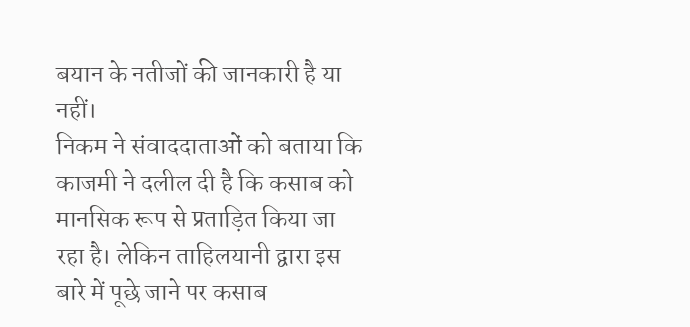बयान के नतीजों की जानकारी है या नहीं।
निकम ने संवाददाताओं को बताया कि काजमी ने दलील दी है कि कसाब को मानसिक रूप से प्रताड़ित किया जा रहा है। लेकिन ताहिलयानी द्वारा इस बारे में पूछे जाने पर कसाब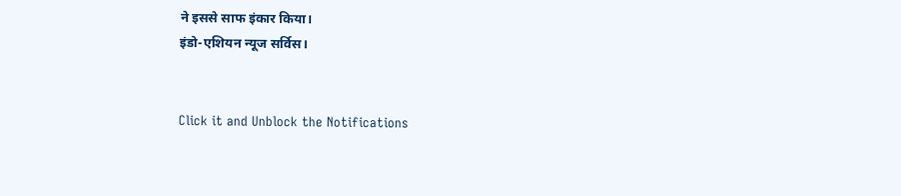ने इससे साफ इंकार किया।
इंडो-एशियन न्यूज सर्विस।


Click it and Unblock the Notifications